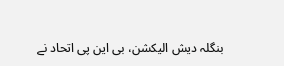بنگلہ دیش الیکشن، بی این پی اتحاد نے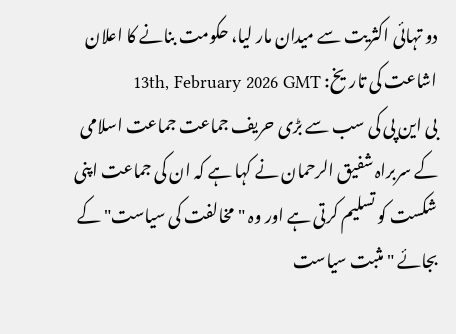دو تہائی اکثریت سے میدان مار لیا، حکومت بنانے کا اعلان
اشاعت کی تاریخ: 13th, February 2026 GMT
بی این پی کی سب سے بڑی حریف جماعت جماعت اسلامی کے سربراہ شفیق الرحمان نے کہا ہے کہ ان کی جماعت اپنی شکست کو تسلیم کرتی ہے اور وہ "مخالفت کی سیاست" کے بجائے "مثبت سیاست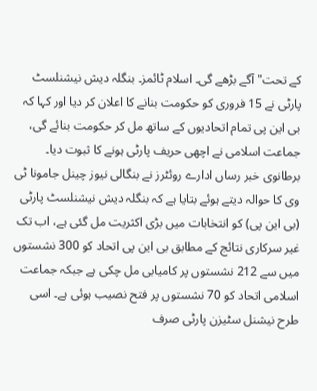کے تحت" آگے بڑھے گی۔ اسلام ٹائمز۔ بنگلہ دیش نیشنلسٹ پارٹی نے 15 فروری کو حکومت بنانے کا اعلان کر دیا اور کہا کہ بی این پی تمام اتحادیوں کے ساتھ مل کر حکومت بنائے گی، جماعت اسلامی نے اچھی حریف پارٹی ہونے کا ثبوت دیا۔ برطانوی خبر رساں ادارے روئٹرز نے بنگالی نیوز چینل جامونا ٹی وی کا حوالہ دیتے ہوئے بتایا ہے کہ بنگلہ دیش نیشنلسٹ پارٹی (بی این پی) کو انتخابات میں بڑی اکثریت مل گئی ہے، اب تک غیر سرکاری نتائج کے مطابق بی این پی اتحاد کو 300 نشستوں میں سے 212 نشستوں پر کامیابی مل چکی ہے جبکہ جماعت اسلامی اتحاد کو 70 نشستوں پر فتح نصیب ہوئی ہے۔ اسی طرح نیشنل سٹیزن پارٹی صرف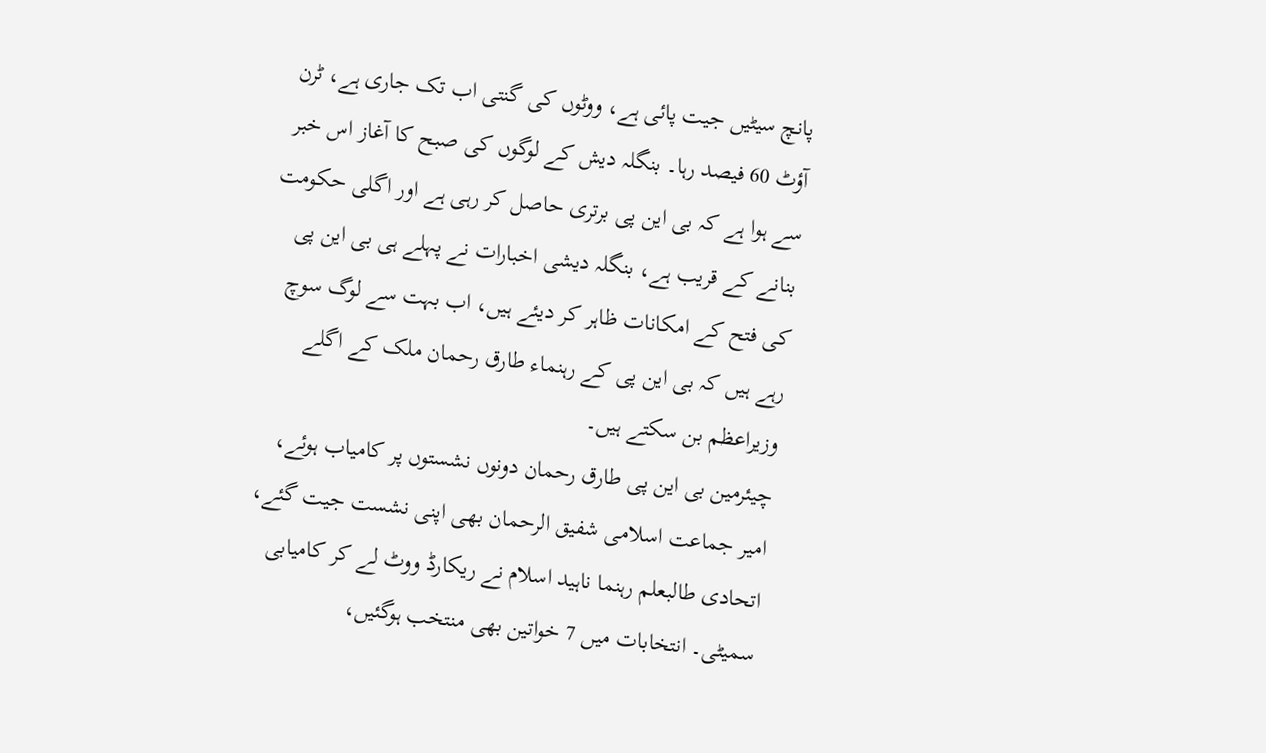پانچ سیٹیں جیت پائی ہے، ووٹوں کی گنتی اب تک جاری ہے، ٹرن آؤٹ 60 فیصد رہا۔ بنگلہ دیش کے لوگوں کی صبح کا آغاز اس خبر سے ہوا ہے کہ بی این پی برتری حاصل کر رہی ہے اور اگلی حکومت بنانے کے قریب ہے، بنگلہ دیشی اخبارات نے پہلے ہی بی این پی کی فتح کے امکانات ظاہر کر دیئے ہیں، اب بہت سے لوگ سوچ رہے ہیں کہ بی این پی کے رہنماء طارق رحمان ملک کے اگلے وزیراعظم بن سکتے ہیں۔
چیئرمین بی این پی طارق رحمان دونوں نشستوں پر کامیاب ہوئے، امیر جماعت اسلامی شفیق الرحمان بھی اپنی نشست جیت گئے، اتحادی طالبعلم رہنما ناہید اسلام نے ریکارڈ ووٹ لے کر کامیابی سمیٹی۔ انتخابات میں 7 خواتین بھی منتخب ہوگئیں،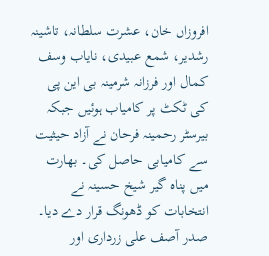افروزاں خان، عشرت سلطانہ، تاشینہ رشدیر، شمع عبیدی، نایاب وسف کمال اور فرزانہ شرمینہ بی این پی کی ٹکٹ پر کامیاب ہوئیں جبکہ بیرسٹر رحمینہ فرحان نے آزاد حیثیت سے کامیابی حاصل کی۔ بھارت میں پناہ گیر شیخ حسینہ نے انتخابات کو ڈھونگ قرار دے دیا۔ صدر آصف علی زرداری اور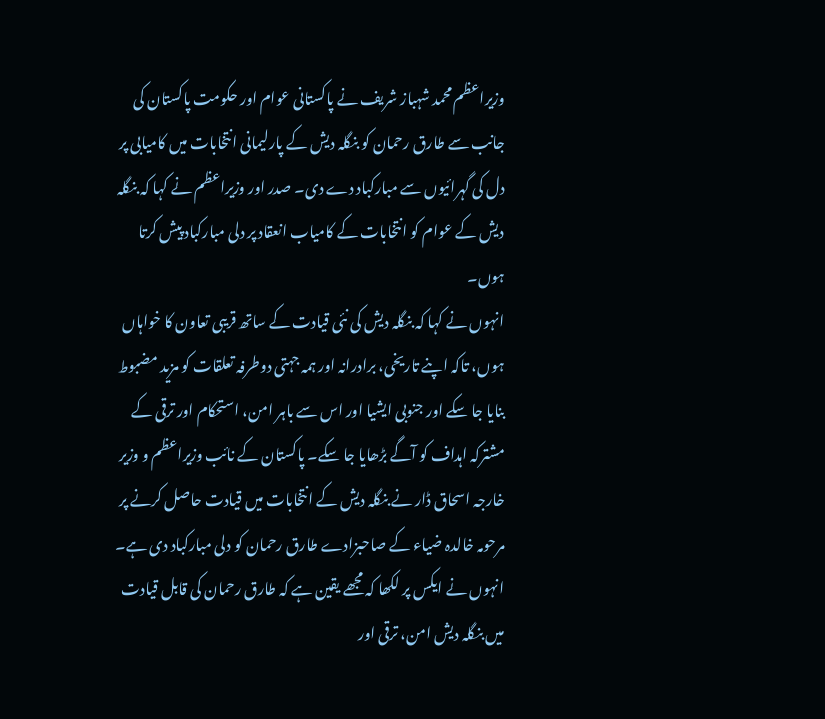وزیراعظم محمد شہباز شریف نے پاکستانی عوام اور حکومت پاکستان کی جانب سے طارق رحمان کو بنگلہ دیش کے پارلیمانی انتخابات میں کامیابی پر دل کی گہرائیوں سے مبارکباد دے دی۔ صدر اور وزیراعظم نے کہا کہ بنگلہ دیش کے عوام کو انتخابات کے کامیاب انعقاد پر دلی مبارکباد پیش کرتا ہوں۔
انہوں نے کہا کہ بنگلہ دیش کی نئی قیادت کے ساتھ قریبی تعاون کا خواہاں ہوں، تاکہ اپنے تاریخی، برادرانہ اور ہمہ جہتی دوطرفہ تعلقات کو مزید مضبوط بنایا جا سکے اور جنوبی ایشیا اور اس سے باہر امن، استحکام اور ترقی کے مشترکہ اہداف کو آگے بڑھایا جا سکے۔ پاکستان کے نائب وزیراعظم و وزیر خارجہ اسحاق ڈار نے بنگلہ دیش کے انتخابات میں قیادت حاصل کرنے پر مرحومہ خالدہ ضیاء کے صاحبزادے طارق رحمان کو دلی مبارکباد دی ہے۔ انہوں نے ایکس پر لکھا کہ مجھے یقین ہے کہ طارق رحمان کی قابل قیادت میں بنگلہ دیش امن، ترقی اور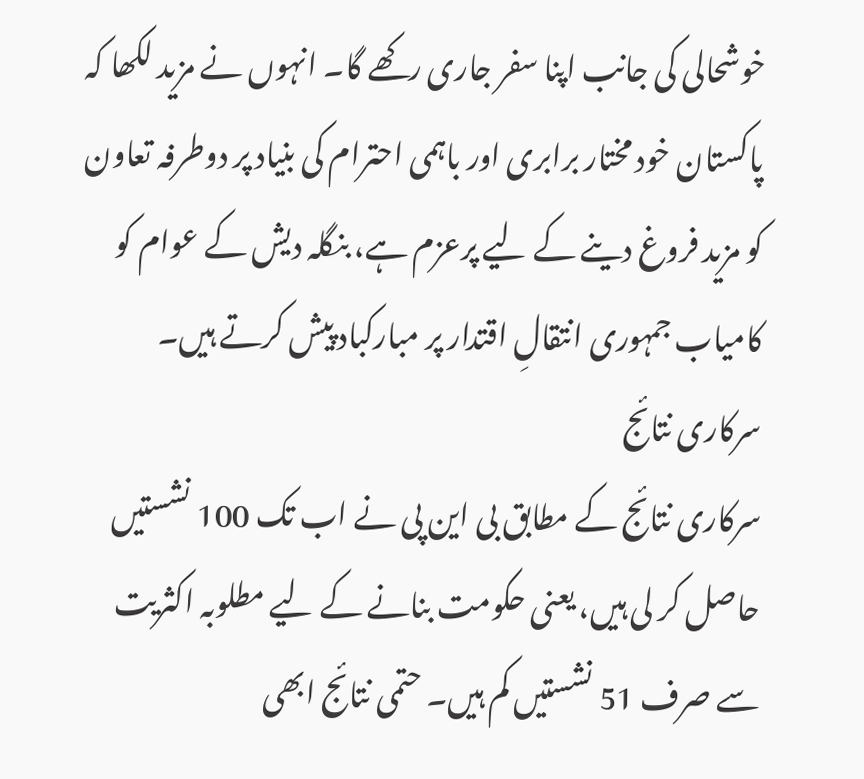خوشحالی کی جانب اپنا سفر جاری رکھے گا۔ انہوں نے مزید لکھا کہ پاکستان خود مختار برابری اور باہمی احترام کی بنیاد پر دوطرفہ تعاون کو مزید فروغ دینے کے لیے پرعزم ہے، بنگلہ دیش کے عوام کو کامیاب جمہوری انتقالِ اقتدار پر مبارکباد پیش کرتے ہیں۔
سرکاری نتائج
سرکاری نتائج کے مطابق بی این پی نے اب تک 100 نشستیں حاصل کر لی ہیں، یعنی حکومت بنانے کے لیے مطلوبہ اکثریت سے صرف 51 نشستیں کم ہیں۔ حتمی نتائج ابھی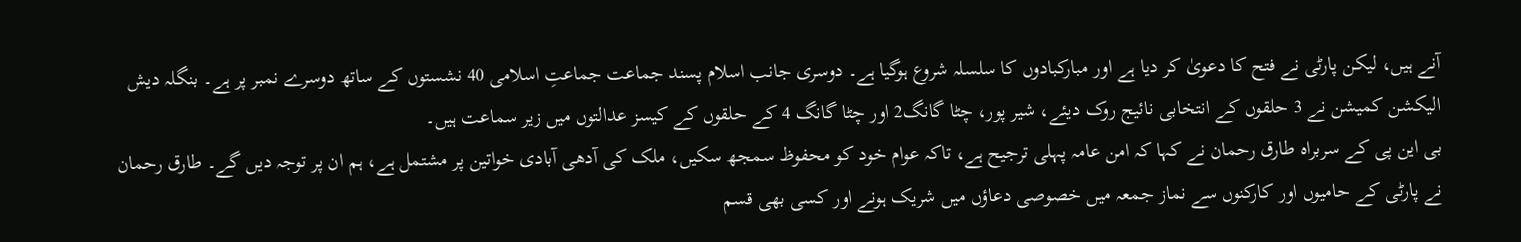آنے ہیں، لیکن پارٹی نے فتح کا دعویٰ کر دیا ہے اور مبارکبادوں کا سلسلہ شروع ہوگیا ہے۔ دوسری جانب اسلام پسند جماعت جماعتِ اسلامی 40 نشستوں کے ساتھ دوسرے نمبر پر ہے۔ بنگلہ دیش الیکشن کمیشن نے 3 حلقوں کے انتخابی نائیج روک دیئے، شیر پور، چٹا گانگ2 اور چٹا گانگ 4 کے حلقوں کے کیسز عدالتوں میں زیر سماعت ہیں۔
بی این پی کے سربراہ طارق رحمان نے کہا کہ امن عامہ پہلی ترجیح ہے، تاکہ عوام خود کو محفوظ سمجھ سکیں، ملک کی آدھی آبادی خواتین پر مشتمل ہے، ہم ان پر توجہ دیں گے۔ طارق رحمان نے پارٹی کے حامیوں اور کارکنوں سے نماز جمعہ میں خصوصی دعاؤں میں شریک ہونے اور کسی بھی قسم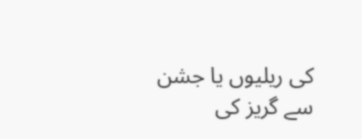کی ریلیوں یا جشن سے گریز کی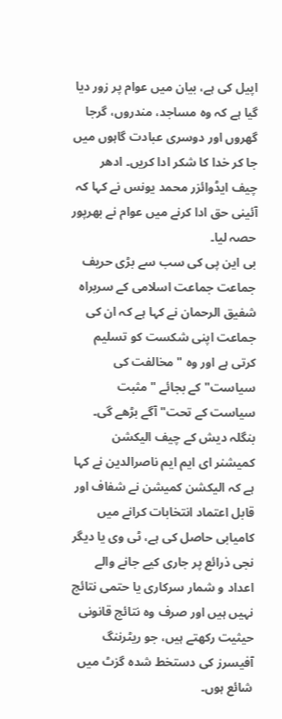اپیل کی ہے، بیان میں عوام پر زور دیا گیا ہے کہ وہ مساجد، مندروں، گرجا گھروں اور دوسری عبادت گاہوں میں جا کر خدا کا شکر ادا کریں۔ ادھر چیف ایڈوائزر محمد یونس نے کہا کہ آئینی حق ادا کرنے میں عوام نے بھرپور حصہ لیا۔
بی این پی کی سب سے بڑی حریف جماعت جماعت اسلامی کے سربراہ شفیق الرحمان نے کہا ہے کہ ان کی جماعت اپنی شکست کو تسلیم کرتی ہے اور وہ "مخالفت کی سیاست" کے بجائے "مثبت سیاست کے تحت" آگے بڑھے گی۔ بنگلہ دیش کے چیف الیکشن کمیشنر ای ایم ایم ناصرالدین نے کہا ہے کہ الیکشن کمیشن نے شفاف اور قابل اعتماد انتخابات کرانے میں کامیابی حاصل کی ہے، ٹی وی یا دیگر نجی ذرائع پر جاری کیے جانے والے اعداد و شمار سرکاری یا حتمی نتائج نہیں ہیں اور صرف وہ نتائج قانونی حیثیت رکھتے ہیں، جو ریٹرننگ آفیسرز کی دستخط شدہ گزٹ میں شائع ہوں۔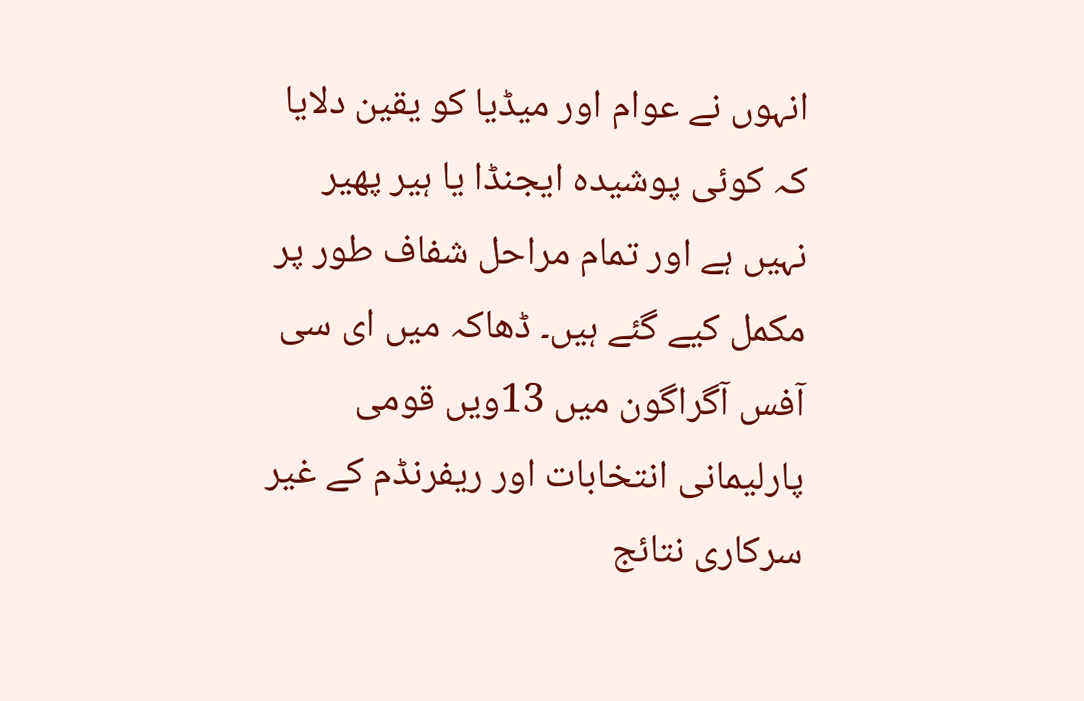انہوں نے عوام اور میڈیا کو یقین دلایا کہ کوئی پوشیدہ ایجنڈا یا ہیر پھیر نہیں ہے اور تمام مراحل شفاف طور پر مکمل کیے گئے ہیں۔ ڈھاکہ میں ای سی آفس آگراگون میں 13ویں قومی پارلیمانی انتخابات اور ریفرنڈم کے غیر سرکاری نتائج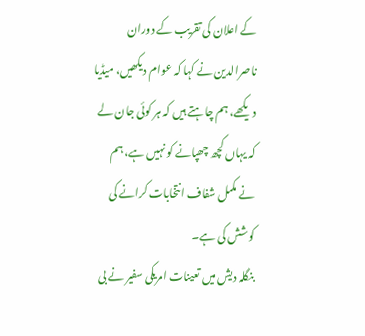کے اعلان کی تقریب کے دوران ناصرالدین نے کہا کہ عوام دیکھیں، میڈیا دیکھے، ہم چاہتے ہیں کہ ہر کوئی جان لے کہ یہاں کچھ چھپانے کو نہیں ہے، ہم نے مکمل شفاف انتخابات کرانے کی کوشش کی ہے۔
بنگلہ دیش میں تعینات امریکی سفیر نے بی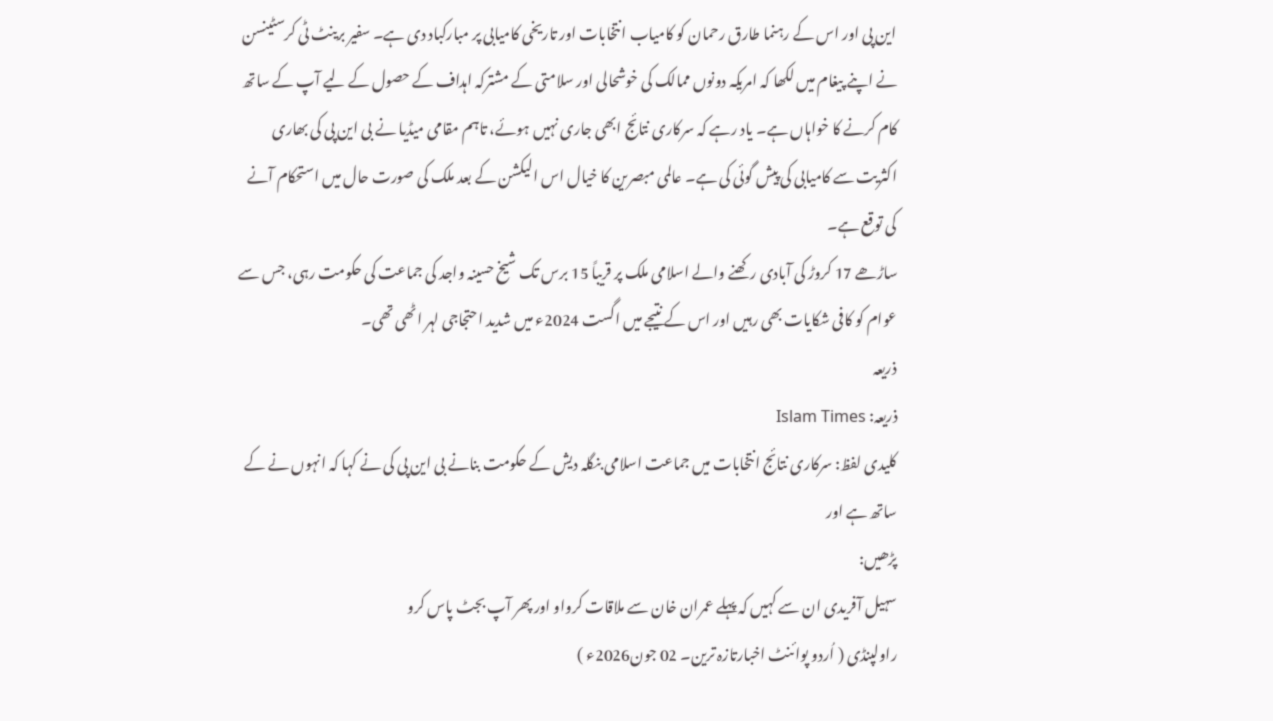این پی اور اس کے رہنما طارق رحمان کو کامیاب انتخابات اور تاریخی کامیابی پر مبارکباد دی ہے۔ سفیر برینٹ ٹی کرسٹینسن نے اپنے پیغام میں لکھا کہ امریکہ دونوں ممالک کی خوشحالی اور سلامتی کے مشترکہ اہداف کے حصول کے لیے آپ کے ساتھ کام کرنے کا خواہاں ہے۔ یاد رہے کہ سرکاری نتائج ابھی جاری نہیں ہوئے، تاہم مقامی میڈیا نے بی این پی کی بھاری اکثریت سے کامیابی کی پیش گوئی کی ہے۔ عالمی مبصرین کا خیال اس الیکشن کے بعد ملک کی صورت حال میں استحکام آنے کی توقع ہے۔
ساڑھے 17 کروڑ کی آبادی رکھنے والے اسلامی ملک پر قریباً 15 برس تک شیخ حسینہ واجد کی جماعت کی حکومت رہی، جس سے عوام کو کافی شکایات بھی رہیں اور اس کے نتیجے میں اگست 2024ء میں شدید احتجاجی لہر اٹھی تھی۔
ذریعہ
ذریعہ: Islam Times
کلیدی لفظ: سرکاری نتائج انتخابات میں جماعت اسلامی بنگلہ دیش کے حکومت بنانے بی این پی کی نے کہا کہ انہوں نے کے ساتھ ہے اور
پڑھیں:
سہیل آفریدی ان سے کہیں کہ پہلے عمران خان سے ملاقات کرواو اور پھر آپ بجٹ پاس کرو
راولپنڈی ( اُردو پوائنٹ اخبارتازہ ترین۔ 02 جون2026ء )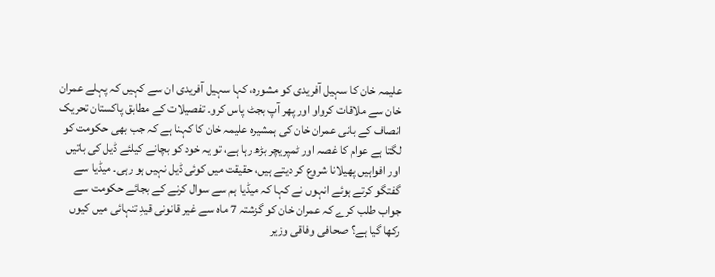علیمہ خان کا سہیل آفریدی کو مشورہ، کہا سہیل آفریدی ان سے کہیں کہ پہلے عمران خان سے ملاقات کرواو اور پھر آپ بجٹ پاس کرو۔ تفصیلات کے مطابق پاکستان تحریک انصاف کے بانی عمران خان کی ہمشیرہ علیمہ خان کا کہنا ہے کہ جب بھی حکومت کو لگتا ہے عوام کا غصہ اور ٹمپریچر بڑھ رہا ہے، تو یہ خود کو بچانے کیلئے ڈیل کی باتیں اور افواہیں پھیلانا شروع کر دیتے ہیں، حقیقت میں کوئی ڈیل نہیں ہو رہی۔ میڈیا سے گفتگو کرتے ہوئے انہوں نے کہا کہ میڈیا ہم سے سوال کرنے کے بجائے حکومت سے جواب طلب کرے کہ عمران خان کو گزشتہ 7 ماہ سے غیر قانونی قیدِ تنہائی میں کیوں رکھا گیا ہے؟ صحافی وفاقی وزیر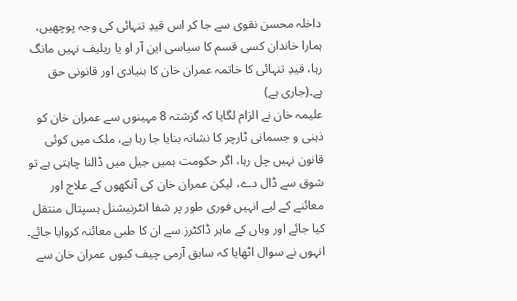داخلہ محسن نقوی سے جا کر اس قیدِ تنہائی کی وجہ پوچھیں، ہمارا خاندان کسی قسم کا سیاسی این آر او یا ریلیف نہیں مانگ رہا، قیدِ تنہائی کا خاتمہ عمران خان کا بنیادی اور قانونی حق ہے۔(جاری ہے)
علیمہ خان نے الزام لگایا کہ گزشتہ 8 مہینوں سے عمران خان کو ذہنی و جسمانی ٹارچر کا نشانہ بنایا جا رہا ہے، ملک میں کوئی قانون نہیں چل رہا، اگر حکومت ہمیں جیل میں ڈالنا چاہتی ہے تو شوق سے ڈال دے، لیکن عمران خان کی آنکھوں کے علاج اور معائنے کے لیے انہیں فوری طور پر شفا انٹرنیشنل ہسپتال منتقل کیا جائے اور وہاں کے ماہر ڈاکٹرز سے ان کا طبی معائنہ کروایا جائے۔ انہوں نے سوال اٹھایا کہ سابق آرمی چیف کیوں عمران خان سے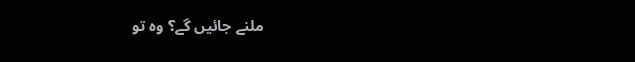ملنے جائیں گے؟ وہ تو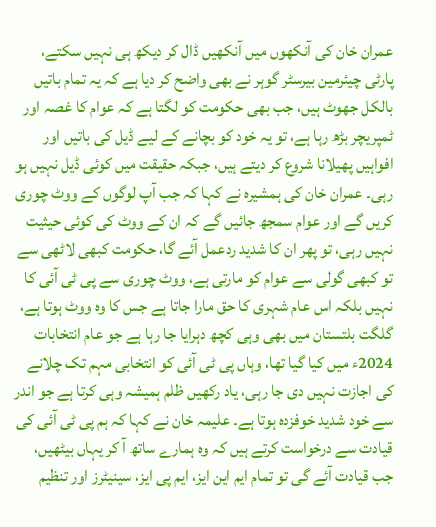عمران خان کی آنکھوں میں آنکھیں ڈال کر دیکھ ہی نہیں سکتے، پارٹی چیئرمین بیرسٹر گوہر نے بھی واضح کر دیا ہے کہ یہ تمام باتیں بالکل جھوٹ ہیں، جب بھی حکومت کو لگتا ہے کہ عوام کا غصہ اور ٹمپریچر بڑھ رہا ہے، تو یہ خود کو بچانے کے لیے ڈیل کی باتیں اور افواہیں پھیلانا شروع کر دیتے ہیں، جبکہ حقیقت میں کوئی ڈیل نہیں ہو رہی۔ عمران خان کی ہمشیرہ نے کہا کہ جب آپ لوگوں کے ووٹ چوری کریں گے اور عوام سمجھ جائیں گے کہ ان کے ووٹ کی کوئی حیثیت نہیں رہی، تو پھر ان کا شدید ردعمل آئے گا، حکومت کبھی لاٹھی سے تو کبھی گولی سے عوام کو مارتی ہے، ووٹ چوری سے پی ٹی آئی کا نہیں بلکہ اس عام شہری کا حق مارا جاتا ہے جس کا وہ ووٹ ہوتا ہے، گلگت بلتستان میں بھی وہی کچھ دہرایا جا رہا ہے جو عام انتخابات 2024ء میں کیا گیا تھا، وہاں پی ٹی آئی کو انتخابی مہم تک چلانے کی اجازت نہیں دی جا رہی، یاد رکھیں ظلم ہمیشہ وہی کرتا ہے جو اندر سے خود شدید خوفزدہ ہوتا ہے۔ علیمہ خان نے کہا کہ ہم پی ٹی آئی کی قیادت سے درخواست کرتے ہیں کہ وہ ہمارے ساتھ آ کر یہاں بیٹھیں، جب قیادت آئے گی تو تمام ایم این ایز، ایم پی ایز، سینیٹرز اور تنظیم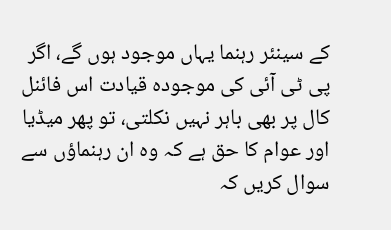کے سینئر رہنما یہاں موجود ہوں گے، اگر پی ٹی آئی کی موجودہ قیادت اس فائنل کال پر بھی باہر نہیں نکلتی، تو پھر میڈیا اور عوام کا حق ہے کہ وہ ان رہنماؤں سے سوال کریں کہ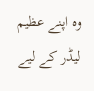وہ اپنے عظیم لیڈر کے لیے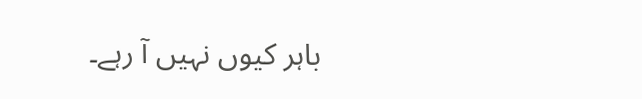باہر کیوں نہیں آ رہے۔